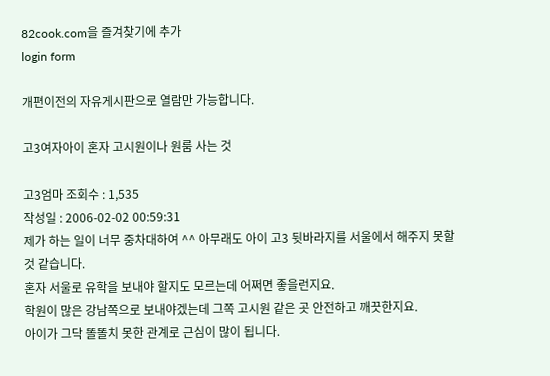82cook.com을 즐겨찾기에 추가
login form

개편이전의 자유게시판으로 열람만 가능합니다.

고3여자아이 혼자 고시원이나 원룸 사는 것

고3엄마 조회수 : 1,535
작성일 : 2006-02-02 00:59:31
제가 하는 일이 너무 중차대하여 ^^ 아무래도 아이 고3 뒷바라지를 서울에서 해주지 못할 것 같습니다.
혼자 서울로 유학을 보내야 할지도 모르는데 어쩌면 좋을런지요.
학원이 많은 강남쪽으로 보내야겠는데 그쪽 고시원 같은 곳 안전하고 깨끗한지요.
아이가 그닥 똘똘치 못한 관계로 근심이 많이 됩니다.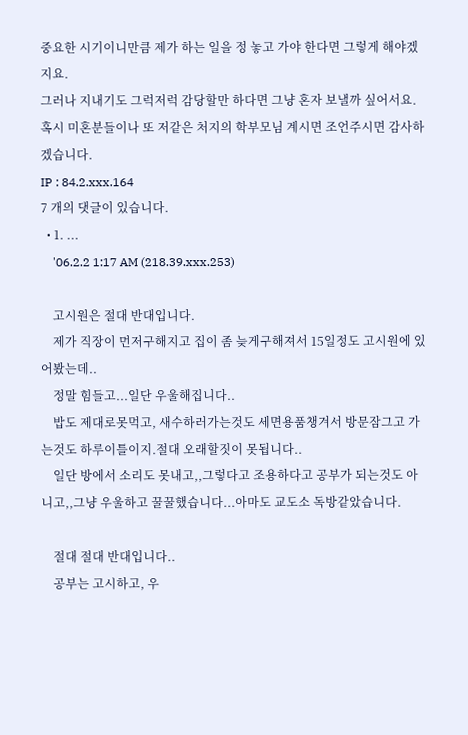중요한 시기이니만큼 제가 하는 일을 정 놓고 가야 한다면 그렇게 해야겠지요.
그러나 지내기도 그럭저럭 감당할만 하다면 그냥 혼자 보낼까 싶어서요.
혹시 미혼분들이나 또 저같은 처지의 학부모님 계시면 조언주시면 감사하겠습니다.
IP : 84.2.xxx.164
7 개의 댓글이 있습니다.
  • 1. ...
    '06.2.2 1:17 AM (218.39.xxx.253)

    고시원은 절대 반대입니다.
    제가 직장이 먼저구해지고 집이 좀 늦게구해져서 15일정도 고시원에 있어봤는데..
    정말 힘들고...일단 우울해집니다..
    밥도 제대로못먹고, 새수하러가는것도 세면용품챙겨서 방문잠그고 가는것도 하루이틀이지.절대 오래할짓이 못됩니다..
    일단 방에서 소리도 못내고,,그렇다고 조용하다고 공부가 되는것도 아니고,,그냥 우울하고 꿀꿀했습니다...아마도 교도소 독방같았습니다.

    절대 절대 반대입니다..
    공부는 고시하고, 우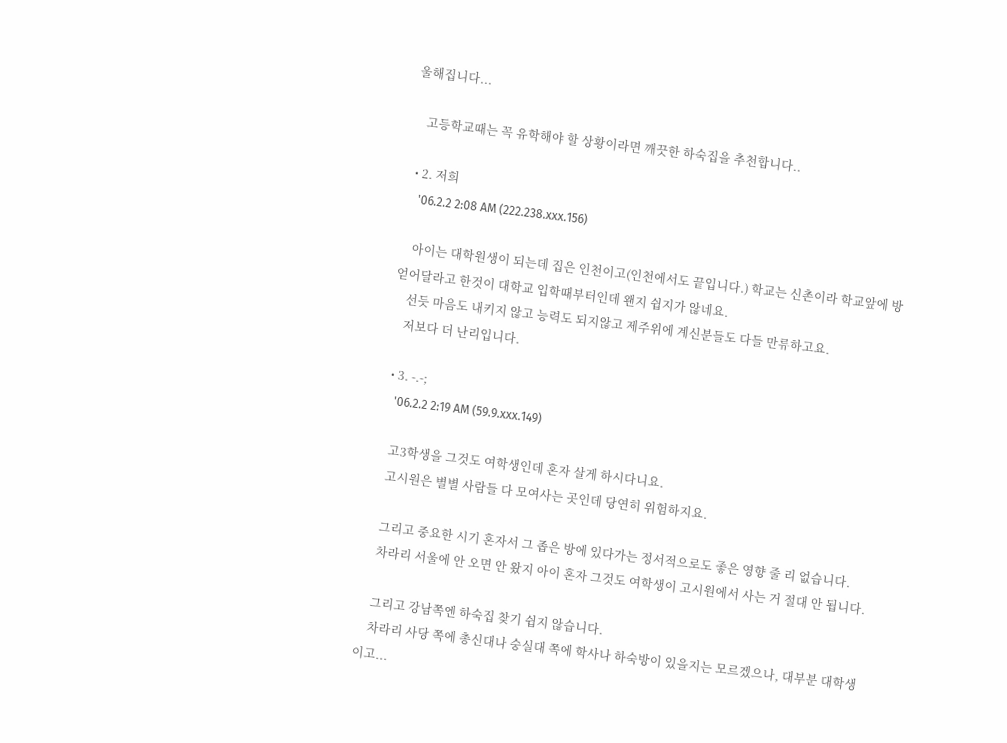울해집니다...

    고등학교때는 꼭 유학해야 할 상황이라면 깨끗한 하숙집을 추천합니다..

  • 2. 저희
    '06.2.2 2:08 AM (222.238.xxx.156)

    아이는 대학원생이 되는데 집은 인천이고(인천에서도 끝입니다.) 학교는 신촌이라 학교앞에 방 얻어달라고 한것이 대학교 입학때부터인데 왠지 쉽지가 않네요.
    선듯 마음도 내키지 않고 능력도 되지않고 제주위에 계신분들도 다들 만류하고요.
    저보다 더 난리입니다.

  • 3. -.-;
    '06.2.2 2:19 AM (59.9.xxx.149)

    고3학생을 그것도 여학생인데 혼자 살게 하시다니요.
    고시원은 별별 사람들 다 모여사는 곳인데 당연히 위험하지요.

    그리고 중요한 시기 혼자서 그 좁은 방에 있다가는 정서적으로도 좋은 영향 줄 리 없습니다.
    차라리 서울에 안 오면 안 왔지 아이 혼자 그것도 여학생이 고시원에서 사는 거 절대 안 됩니다.

    그리고 강남쪽엔 하숙집 찾기 쉽지 않습니다.
    차라리 사당 쪽에 총신대나 숭실대 쪽에 학사나 하숙방이 있을지는 모르겠으나, 대부분 대학생이고...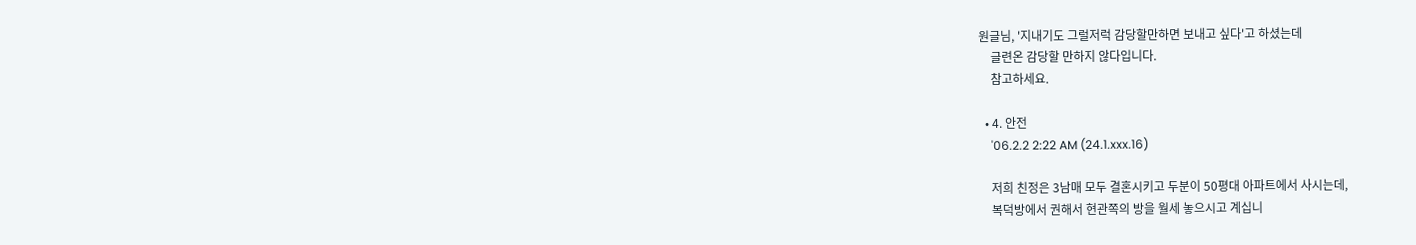원글님, '지내기도 그럴저럭 감당할만하면 보내고 싶다'고 하셨는데
    글련온 감당할 만하지 않다입니다.
    참고하세요.

  • 4. 안전
    '06.2.2 2:22 AM (24.1.xxx.16)

    저희 친정은 3남매 모두 결혼시키고 두분이 50평대 아파트에서 사시는데,
    복덕방에서 권해서 현관쪽의 방을 월세 놓으시고 계십니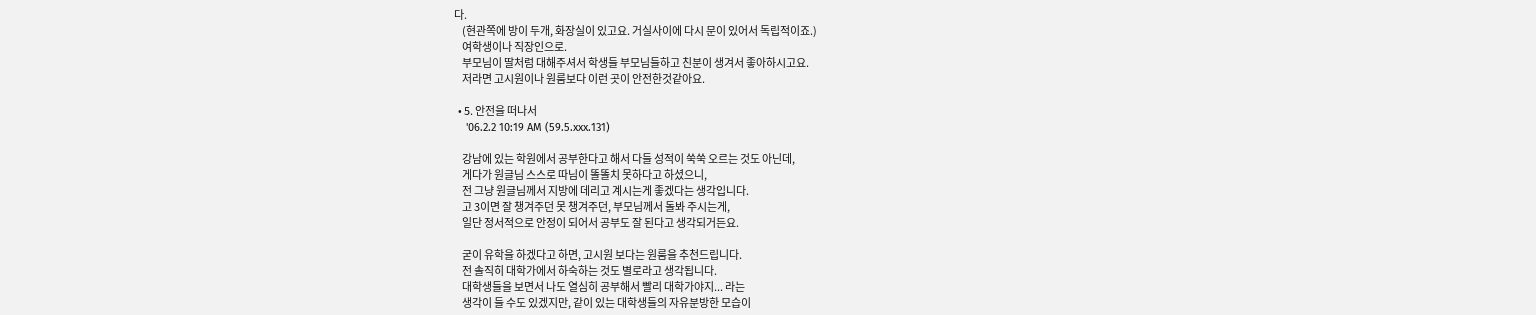다.
    (현관쪽에 방이 두개, 화장실이 있고요. 거실사이에 다시 문이 있어서 독립적이죠.)
    여학생이나 직장인으로.
    부모님이 딸처럼 대해주셔서 학생들 부모님들하고 친분이 생겨서 좋아하시고요.
    저라면 고시원이나 원룸보다 이런 곳이 안전한것같아요.

  • 5. 안전을 떠나서
    '06.2.2 10:19 AM (59.5.xxx.131)

    강남에 있는 학원에서 공부한다고 해서 다들 성적이 쑥쑥 오르는 것도 아닌데,
    게다가 원글님 스스로 따님이 똘똘치 못하다고 하셨으니,
    전 그냥 원글님께서 지방에 데리고 계시는게 좋겠다는 생각입니다.
    고 3이면 잘 챙겨주던 못 챙겨주던, 부모님께서 돌봐 주시는게,
    일단 정서적으로 안정이 되어서 공부도 잘 된다고 생각되거든요.

    굳이 유학을 하겠다고 하면, 고시원 보다는 원룸을 추천드립니다.
    전 솔직히 대학가에서 하숙하는 것도 별로라고 생각됩니다.
    대학생들을 보면서 나도 열심히 공부해서 빨리 대학가야지... 라는
    생각이 들 수도 있겠지만, 같이 있는 대학생들의 자유분방한 모습이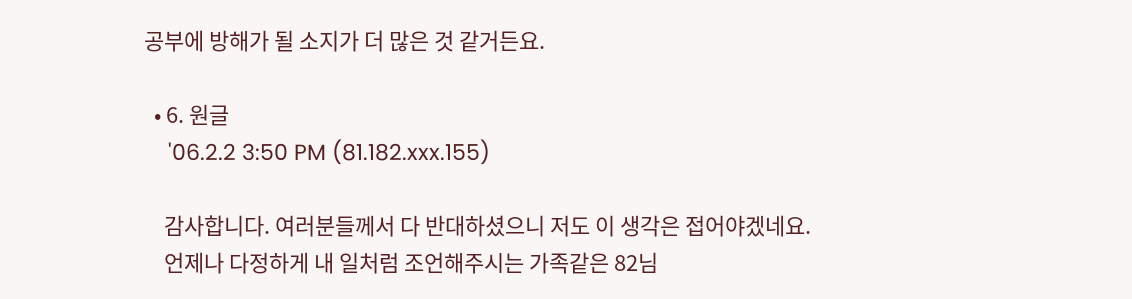공부에 방해가 될 소지가 더 많은 것 같거든요.

  • 6. 원글
    '06.2.2 3:50 PM (81.182.xxx.155)

    감사합니다. 여러분들께서 다 반대하셨으니 저도 이 생각은 접어야겠네요.
    언제나 다정하게 내 일처럼 조언해주시는 가족같은 82님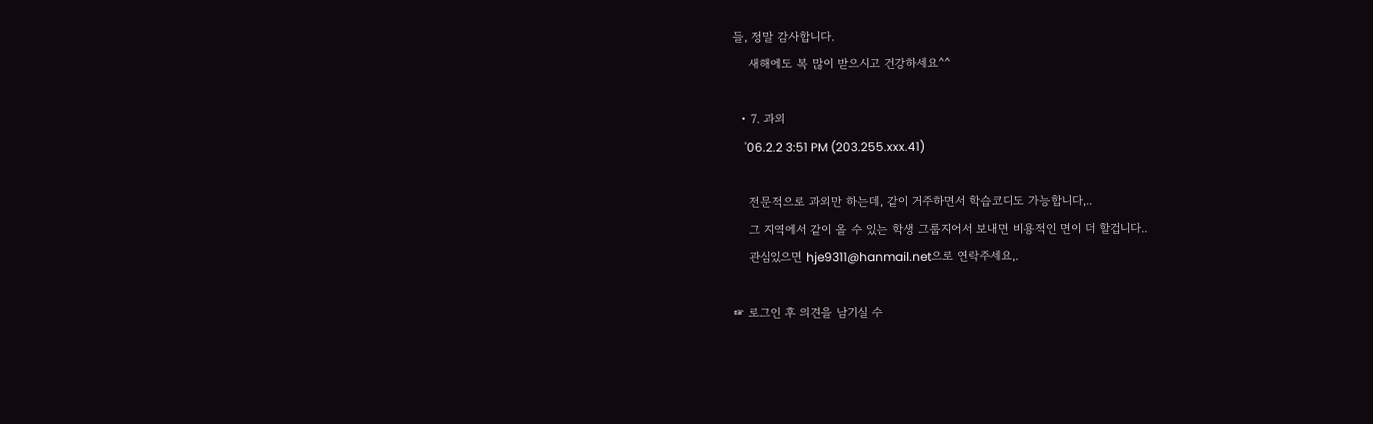들, 정말 감사합니다.
    새해에도 복 많이 받으시고 건강하세요^^

  • 7. 과외
    '06.2.2 3:51 PM (203.255.xxx.41)

    전문적으로 과외만 하는데, 같이 거주하면서 학습코디도 가능합니다,..
    그 지역에서 같이 올 수 있는 학생 그룹지어서 보내면 비용적인 면이 더 할겁니다..
    관심있으면 hje9311@hanmail.net으로 연락주세요,.

☞ 로그인 후 의견을 남기실 수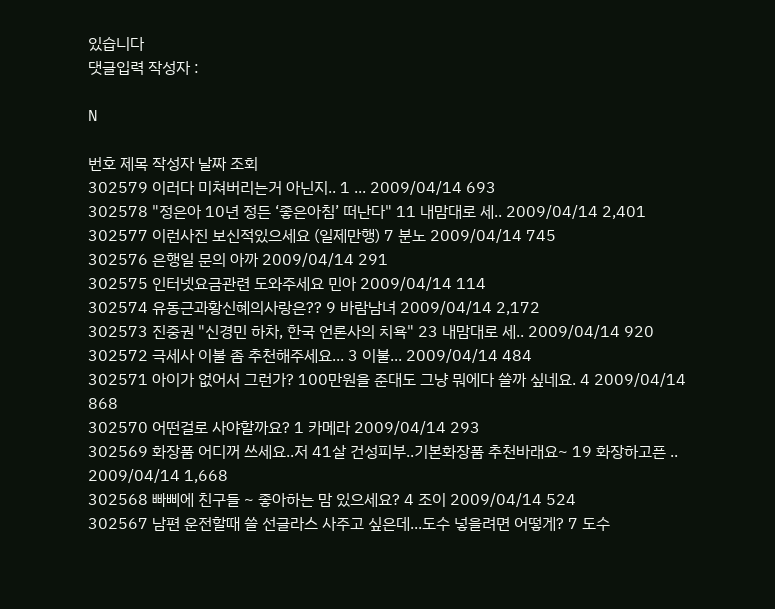있습니다
댓글입력 작성자 :

N

번호 제목 작성자 날짜 조회
302579 이러다 미쳐버리는거 아닌지.. 1 ... 2009/04/14 693
302578 "정은아 10년 정든 ‘좋은아침’ 떠난다" 11 내맘대로 세.. 2009/04/14 2,401
302577 이런사진 보신적있으세요 (일제만행) 7 분노 2009/04/14 745
302576 은행일 문의 아까 2009/04/14 291
302575 인터넷요금관련 도와주세요 민아 2009/04/14 114
302574 유동근과황신혜의사랑은?? 9 바람남녀 2009/04/14 2,172
302573 진중권 "신경민 하차, 한국 언론사의 치욕" 23 내맘대로 세.. 2009/04/14 920
302572 극세사 이불 좀 추천해주세요... 3 이불... 2009/04/14 484
302571 아이가 없어서 그런가? 100만원을 준대도 그냥 뭐에다 쓸까 싶네요. 4 2009/04/14 868
302570 어떤걸로 사야할까요? 1 카메라 2009/04/14 293
302569 화장품 어디꺼 쓰세요..저 41살 건성피부..기본화장품 추천바래요~ 19 화장하고픈 .. 2009/04/14 1,668
302568 빠삐에 친구들 ~ 좋아하는 맘 있으세요? 4 조이 2009/04/14 524
302567 남편 운전할때 쓸 선글라스 사주고 싶은데...도수 넣을려면 어떻게? 7 도수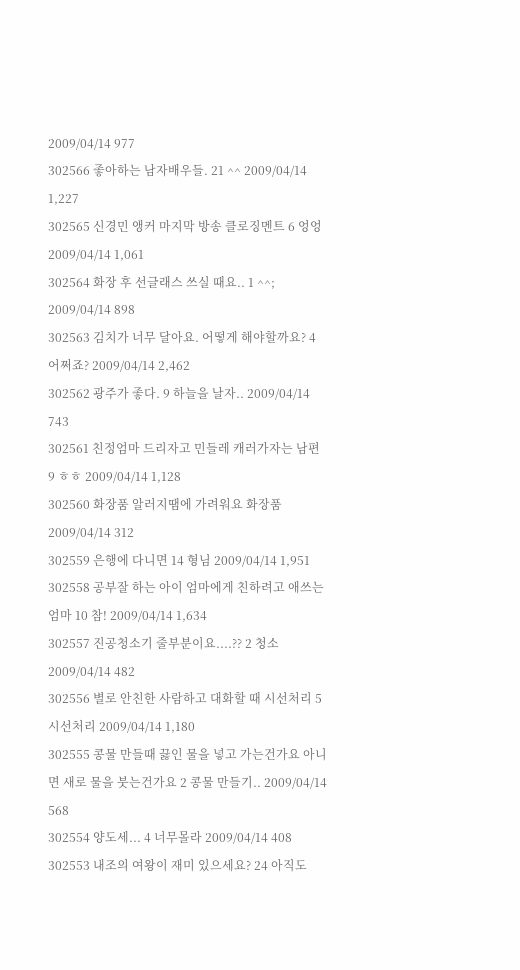2009/04/14 977
302566 좋아하는 남자배우들. 21 ^^ 2009/04/14 1,227
302565 신경민 앵커 마지막 방송 클로징멘트 6 엉엉 2009/04/14 1,061
302564 화장 후 선글래스 쓰실 때요.. 1 ^^; 2009/04/14 898
302563 김치가 너무 달아요. 어떻게 해야할까요? 4 어쩌죠? 2009/04/14 2,462
302562 광주가 좋다. 9 하늘을 날자.. 2009/04/14 743
302561 친정엄마 드리자고 민들레 캐러가자는 남편 9 ㅎㅎ 2009/04/14 1,128
302560 화장품 알러지땜에 가려워요 화장품 2009/04/14 312
302559 은행에 다니면 14 형님 2009/04/14 1,951
302558 공부잘 하는 아이 엄마에게 친하려고 애쓰는 엄마 10 참! 2009/04/14 1,634
302557 진공청소기 줄부분이요....?? 2 청소 2009/04/14 482
302556 별로 안친한 사람하고 대화할 때 시선처리 5 시선처리 2009/04/14 1,180
302555 콩물 만들때 끓인 물을 넣고 가는건가요 아니면 새로 물을 붓는건가요 2 콩물 만들기.. 2009/04/14 568
302554 양도세... 4 너무몰라 2009/04/14 408
302553 내조의 여왕이 재미 있으세요? 24 아직도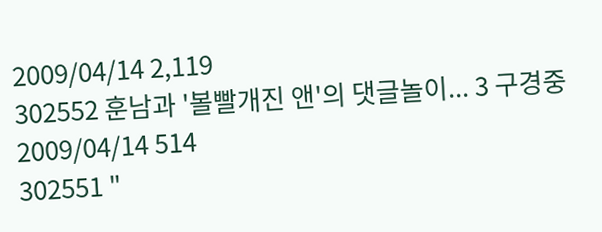2009/04/14 2,119
302552 훈남과 '볼빨개진 앤'의 댓글놀이... 3 구경중 2009/04/14 514
302551 "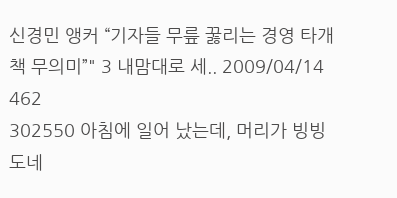신경민 앵커 “기자들 무릎 꿇리는 경영 타개책 무의미”" 3 내맘대로 세.. 2009/04/14 462
302550 아침에 일어 났는데, 머리가 빙빙 도네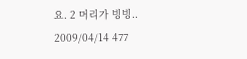요. 2 머리가 빙빙.. 2009/04/14 477